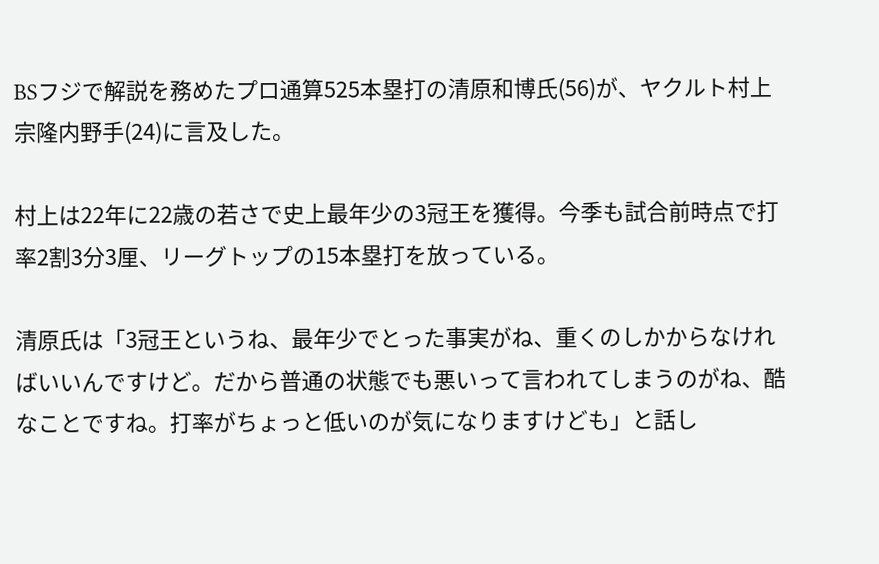BSフジで解説を務めたプロ通算525本塁打の清原和博氏(56)が、ヤクルト村上宗隆内野手(24)に言及した。

村上は22年に22歳の若さで史上最年少の3冠王を獲得。今季も試合前時点で打率2割3分3厘、リーグトップの15本塁打を放っている。

清原氏は「3冠王というね、最年少でとった事実がね、重くのしかからなければいいんですけど。だから普通の状態でも悪いって言われてしまうのがね、酷なことですね。打率がちょっと低いのが気になりますけども」と話し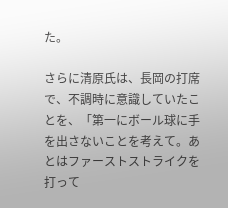た。

さらに清原氏は、長岡の打席で、不調時に意識していたことを、「第一にボール球に手を出さないことを考えて。あとはファーストストライクを打って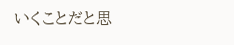いくことだと思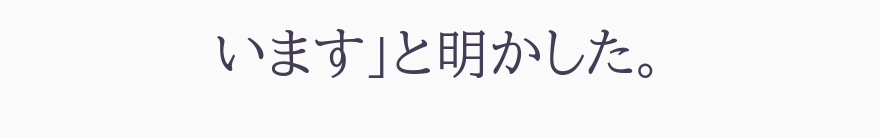います」と明かした。